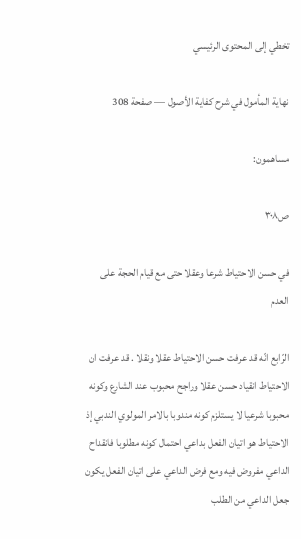تخطي إلى المحتوى الرئيسي

نهاية المأمول في شرح كفاية الأصول — صفحة 308

مساهمون:

ص٣٠٨

في حسن الاحتياط شرعا وعقلا حتى مع قيام الحجة على العدم

الرّابع انّه قد عرفت حسن الاحتياط عقلا ونقلا . قد عرفت ان الاحتياط انقياد حسن عقلا وراجح محبوب عند الشارع وكونه محبوبا شرعيا لا يستلزم كونه مندوبا بالامر المولوي الندبي إذ الاحتياط هو اتيان الفعل بداعي احتمال كونه مطلوبا فانقداح الداعي مفروض فيه ومع فرض الداعي على اتيان الفعل يكون جعل الداعي من الطلب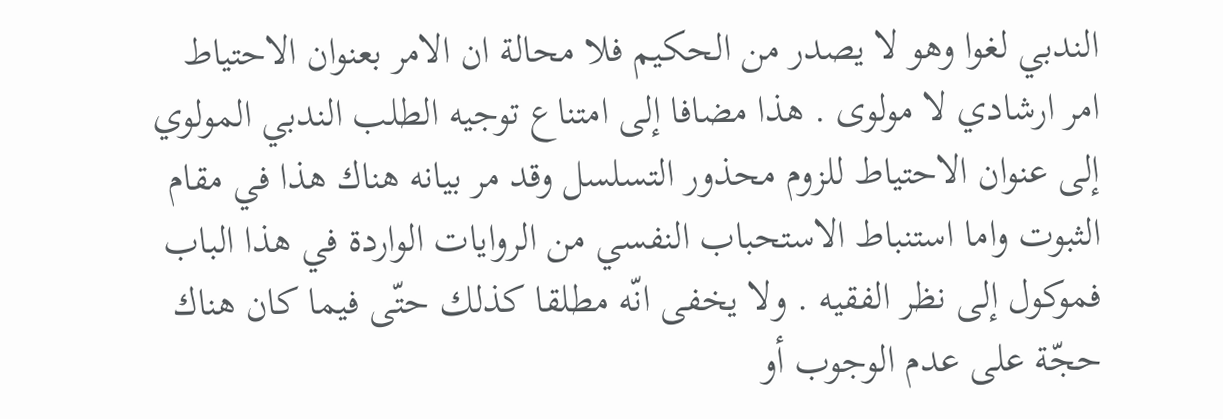الندبي لغوا وهو لا يصدر من الحكيم فلا محالة ان الامر بعنوان الاحتياط امر ارشادي لا مولوى . هذا مضافا إلى امتناع توجيه الطلب الندبي المولوي إلى عنوان الاحتياط للزوم محذور التسلسل وقد مر بيانه هناك هذا في مقام الثبوت واما استنباط الاستحباب النفسي من الروايات الواردة في هذا الباب فموكول إلى نظر الفقيه . ولا يخفى انّه مطلقا كذلك حتّى فيما كان هناك حجّة على عدم الوجوب أو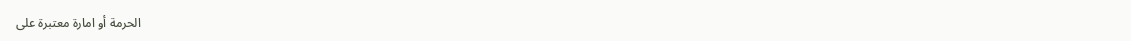الحرمة أو امارة معتبرة على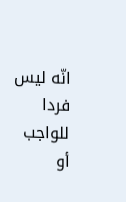انّه ليس فردا للواجب أو